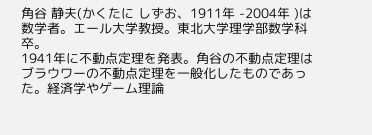角谷 静夫(かくたに しずお、1911年 -2004年 )は数学者。エール大学教授。東北大学理学部数学科卒。
1941年に不動点定理を発表。角谷の不動点定理はブラウワーの不動点定理を一般化したものであった。経済学やゲーム理論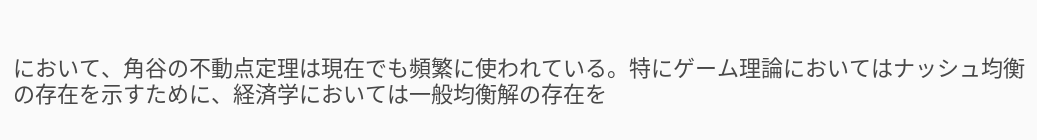において、角谷の不動点定理は現在でも頻繁に使われている。特にゲーム理論においてはナッシュ均衡の存在を示すために、経済学においては一般均衡解の存在を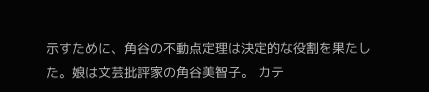示すために、角谷の不動点定理は決定的な役割を果たした。娘は文芸批評家の角谷美智子。 カテ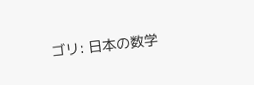ゴリ: 日本の数学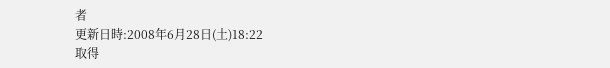者
更新日時:2008年6月28日(土)18:22
取得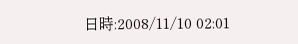日時:2008/11/10 02:01